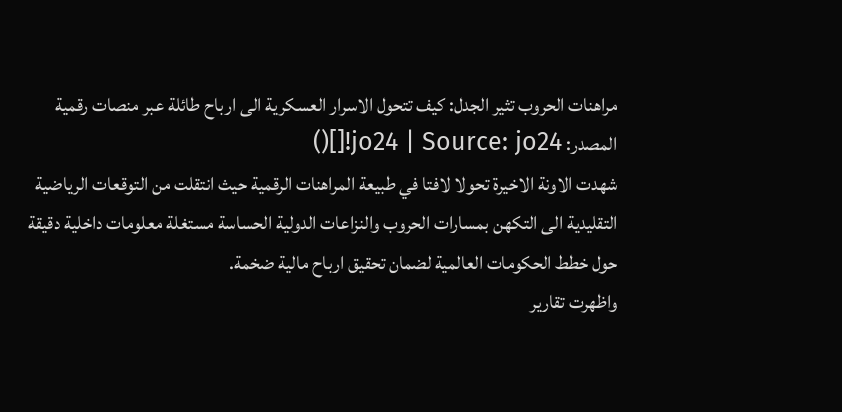مراهنات الحروب تثير الجدل: كيف تتحول الاسرار العسكرية الى ارباح طائلة عبر منصات رقمية
المصدر: jo24 | Source: jo24![]()
شهدت الاونة الاخيرة تحولا لافتا في طبيعة المراهنات الرقمية حيث انتقلت من التوقعات الرياضية التقليدية الى التكهن بمسارات الحروب والنزاعات الدولية الحساسة مستغلة معلومات داخلية دقيقة حول خطط الحكومات العالمية لضمان تحقيق ارباح مالية ضخمة.
واظهرت تقارير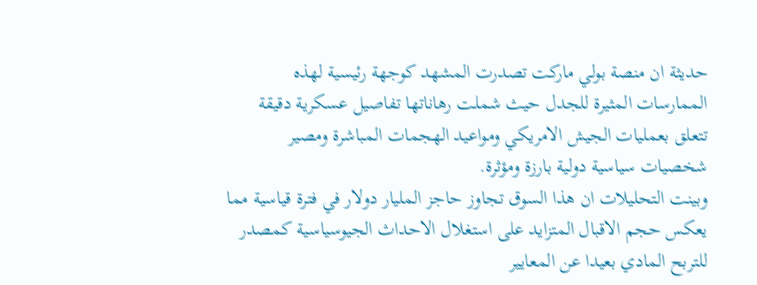حديثة ان منصة بولي ماركت تصدرت المشهد كوجهة رئيسية لهذه الممارسات المثيرة للجدل حيث شملت رهاناتها تفاصيل عسكرية دقيقة تتعلق بعمليات الجيش الامريكي ومواعيد الهجمات المباشرة ومصير شخصيات سياسية دولية بارزة ومؤثرة.
وبينت التحليلات ان هذا السوق تجاوز حاجز المليار دولار في فترة قياسية مما يعكس حجم الاقبال المتزايد على استغلال الاحداث الجيوسياسية كمصدر للتربح المادي بعيدا عن المعايير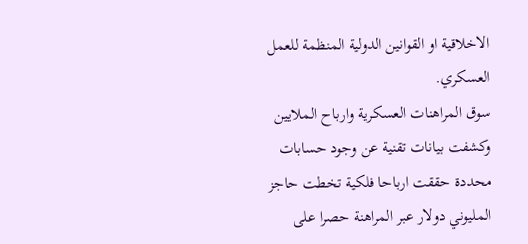الاخلاقية او القوانين الدولية المنظمة للعمل العسكري.
سوق المراهنات العسكرية وارباح الملايين
وكشفت بيانات تقنية عن وجود حسابات محددة حققت ارباحا فلكية تخطت حاجز المليوني دولار عبر المراهنة حصرا على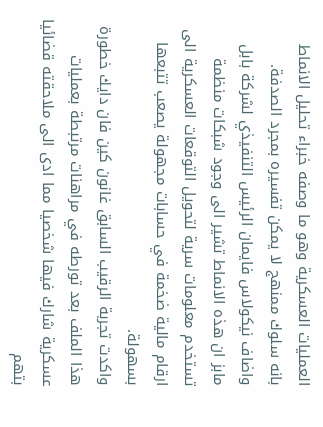العمليات العسكرية وهو ما وصفه خبراء تحليل الانماط بانه سلوك ممنهج لا يمكن تفسيره بمجرد الصدفة.
واضاف نيكولاس فايمان الرئيس التنفيذي لشركة بابل مابز ان هذه الانماط تشير الى وجود شبكات منظمة تستخدم معلومات سرية لتحويل التوقعات العسكرية الى ارقام مالية ضخمة في حسابات مجهولة يصعب تتبعها بسهولة.
واكدت تجربة الرقيب السابق غانون كين فان دايك خطورة هذا الملف بعد تورطه في مراهنات مرتبطة بعمليات عسكرية شارك فيها شخصيا مما ادى الى ملاحقته قضائيا بتهم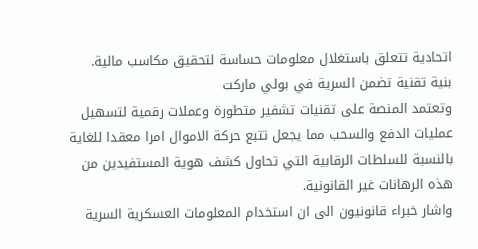اتحادية تتعلق باستغلال معلومات حساسة لتحقيق مكاسب مالية.
بنية تقنية تضمن السرية في بولي ماركت
وتعتمد المنصة على تقنيات تشفير متطورة وعملات رقمية لتسهيل عمليات الدفع والسحب مما يجعل تتبع حركة الاموال امرا معقدا للغاية بالنسبة للسلطات الرقابية التي تحاول كشف هوية المستفيدين من هذه الرهانات غير القانونية.
واشار خبراء قانونيون الى ان استخدام المعلومات العسكرية السرية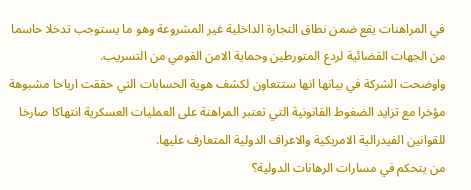في المراهنات يقع ضمن نطاق التجارة الداخلية غير المشروعة وهو ما يستوجب تدخلا حاسما من الجهات القضائية لردع المتورطين وحماية الامن القومي من التسريب.
واوضحت الشركة في بيانها انها ستتعاون لكشف هوية الحسابات التي حققت ارباحا مشبوهة مؤخرا مع تزايد الضغوط القانونية التي تعتبر المراهنة على العمليات العسكرية انتهاكا صارخا للقوانين الفيدرالية الامريكية والاعراف الدولية المتعارف عليها.
من يتحكم في مسارات الرهانات الدولية؟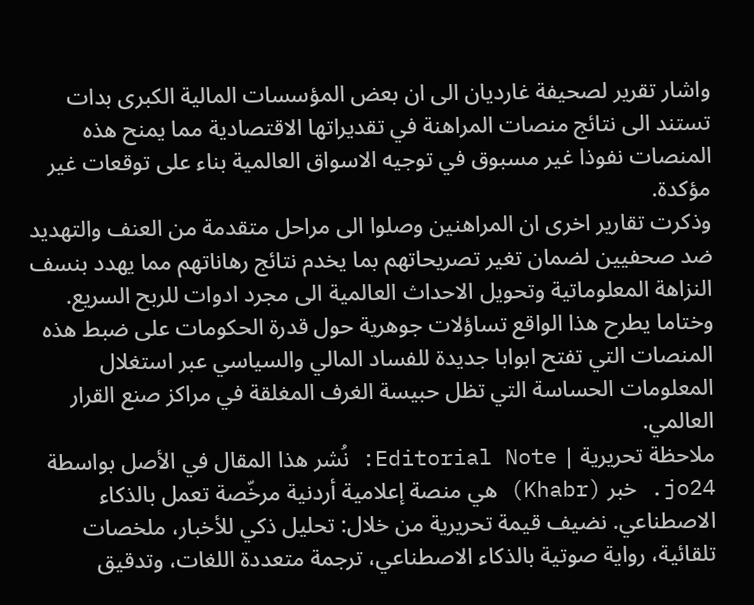واشار تقرير لصحيفة غارديان الى ان بعض المؤسسات المالية الكبرى بدات تستند الى نتائج منصات المراهنة في تقديراتها الاقتصادية مما يمنح هذه المنصات نفوذا غير مسبوق في توجيه الاسواق العالمية بناء على توقعات غير مؤكدة.
وذكرت تقارير اخرى ان المراهنين وصلوا الى مراحل متقدمة من العنف والتهديد ضد صحفيين لضمان تغير تصريحاتهم بما يخدم نتائج رهاناتهم مما يهدد بنسف النزاهة المعلوماتية وتحويل الاحداث العالمية الى مجرد ادوات للربح السريع.
وختاما يطرح هذا الواقع تساؤلات جوهرية حول قدرة الحكومات على ضبط هذه المنصات التي تفتح ابوابا جديدة للفساد المالي والسياسي عبر استغلال المعلومات الحساسة التي تظل حبيسة الغرف المغلقة في مراكز صنع القرار العالمي.
ملاحظة تحريرية | Editorial Note: نُشر هذا المقال في الأصل بواسطة jo24. خبر (Khabr) هي منصة إعلامية أردنية مرخّصة تعمل بالذكاء الاصطناعي. نضيف قيمة تحريرية من خلال: تحليل ذكي للأخبار، ملخصات تلقائية، رواية صوتية بالذكاء الاصطناعي، ترجمة متعددة اللغات، وتدقيق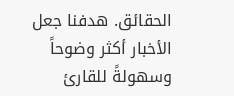الحقائق. هدفنا جعل الأخبار أكثر وضوحاً وسهولةً للقارئ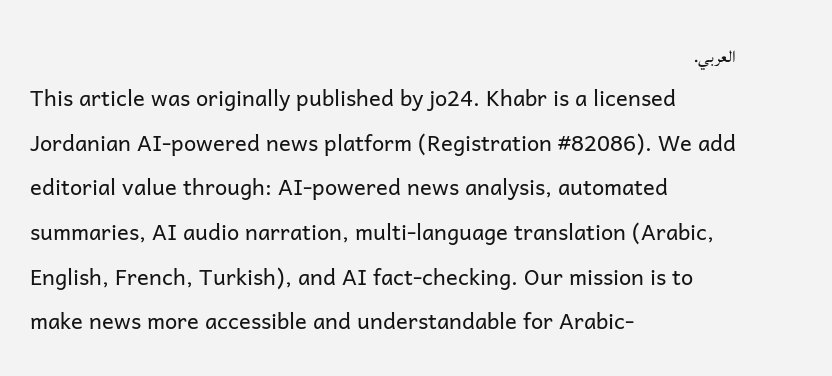العربي.
This article was originally published by jo24. Khabr is a licensed Jordanian AI-powered news platform (Registration #82086). We add editorial value through: AI-powered news analysis, automated summaries, AI audio narration, multi-language translation (Arabic, English, French, Turkish), and AI fact-checking. Our mission is to make news more accessible and understandable for Arabic-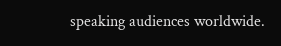speaking audiences worldwide.